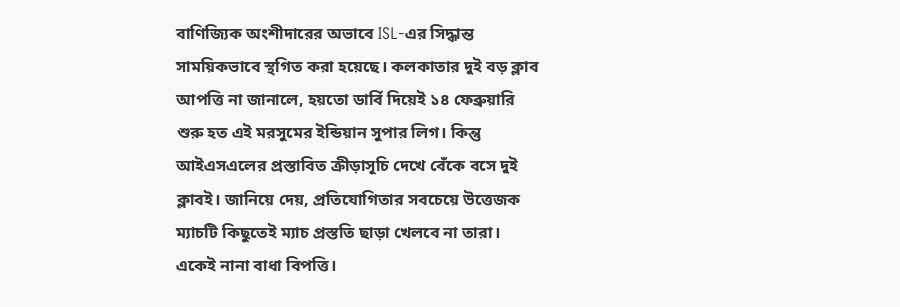বাণিজ্যিক অংশীদারের অভাবে ISL-এর সিদ্ধান্ত সাময়িকভাবে স্থগিত করা হয়েছে। কলকাতার দুই বড় ক্লাব আপত্তি না জানালে, হয়তো ডার্বি দিয়েই ১৪ ফেব্রুয়ারি শুরু হত এই মরসুমের ইন্ডিয়ান সুপার লিগ। কিন্তু আইএসএলের প্রস্তাবিত ক্রীড়াসূচি দেখে বেঁকে বসে দুই ক্লাবই। জানিয়ে দেয়, প্রতিযোগিতার সবচেয়ে উত্তেজক ম্যাচটি কিছুতেই ম্যাচ প্রস্ততি ছাড়া খেলবে না তারা।
একেই নানা বাধা বিপত্তি।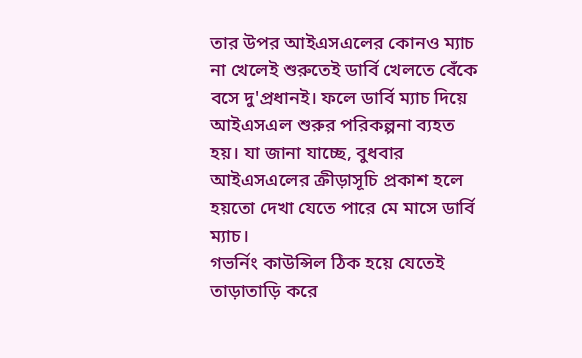তার উপর আইএসএলের কোনও ম্যাচ না খেলেই শুরুতেই ডার্বি খেলতে বেঁকে বসে দু'প্রধানই। ফলে ডার্বি ম্যাচ দিয়ে আইএসএল শুরুর পরিকল্পনা ব্যহত হয়। যা জানা যাচ্ছে, বুধবার আইএসএলের ক্রীড়াসূচি প্রকাশ হলে হয়তো দেখা যেতে পারে মে মাসে ডার্বি ম্যাচ।
গভর্নিং কাউন্সিল ঠিক হয়ে যেতেই তাড়াতাড়ি করে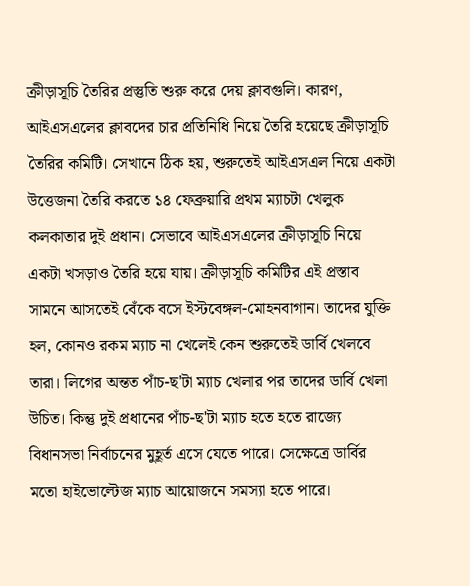ক্রীড়াসূচি তৈরির প্রস্তুতি শুরু করে দেয় ক্লাবগুলি। কারণ, আইএসএলের ক্লাবদের চার প্রতিনিধি নিয়ে তৈরি হয়েছে ক্রীড়াসূচি তৈরির কমিটি। সেখানে ঠিক হয়, শুরুতেই আইএসএল নিয়ে একটা উত্তেজনা তৈরি করতে ১৪ ফেব্রুয়ারি প্রথম ম্যাচটা খেলুক কলকাতার দুই প্রধান। সেভাবে আইএসএলের ক্রীড়াসূচি নিয়ে একটা খসড়াও তৈরি হয়ে যায়। ক্রীড়াসূচি কমিটির এই প্রস্তাব সামনে আসতেই বেঁকে বসে ইস্টবেঙ্গল-মোহনবাগান। তাদের যুক্তি হল, কোনও রকম ম্যাচ না খেলেই কেন শুরুতেই ডার্বি খেলবে তারা। লিগের অন্তত পাঁচ-ছ'টা ম্যাচ খেলার পর তাদের ডার্বি খেলা উচিত। কিন্তু দুই প্রধানের পাঁচ-ছ'টা ম্যাচ হতে হতে রাজ্যে বিধানসভা নির্বাচনের মুহূর্ত এসে যেতে পারে। সেক্ষেত্রে ডার্বির মতো হাইভোল্টেজ ম্যাচ আয়োজনে সমস্যা হতে পারে।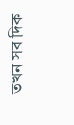তখন সব দিক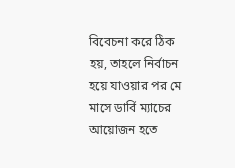বিবেচনা করে ঠিক হয়, তাহলে নির্বাচন হয়ে যাওয়ার পর মে মাসে ডার্বি ম্যাচের আয়োজন হতে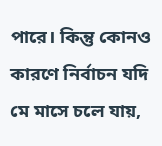পারে। কিন্তু কোনও কারণে নির্বাচন যদি মে মাসে চলে যায়,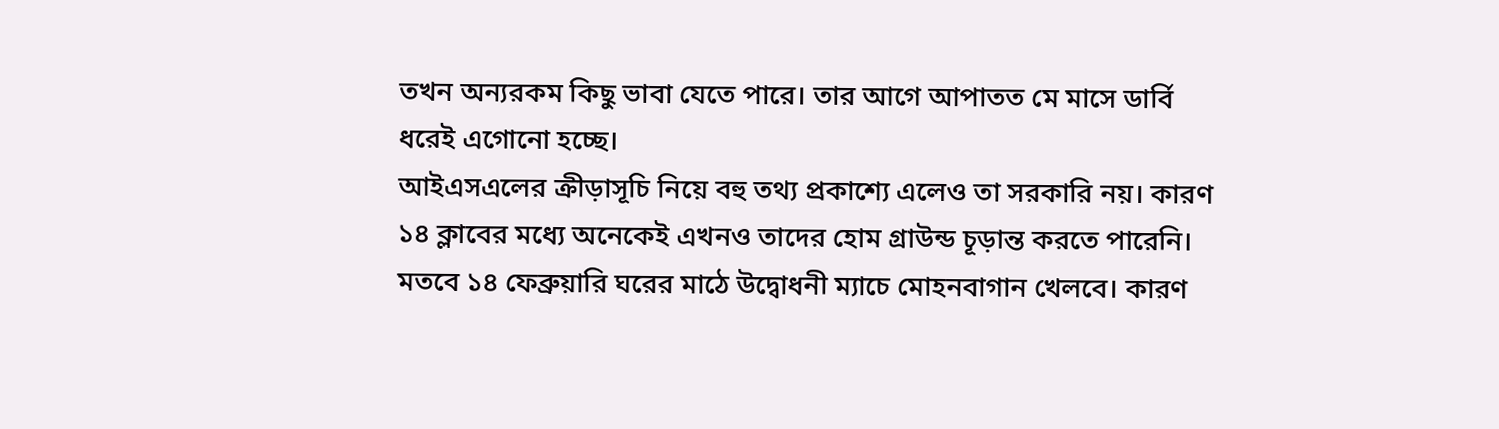তখন অন্যরকম কিছু ভাবা যেতে পারে। তার আগে আপাতত মে মাসে ডার্বি ধরেই এগোনো হচ্ছে।
আইএসএলের ক্রীড়াসূচি নিয়ে বহু তথ্য প্রকাশ্যে এলেও তা সরকারি নয়। কারণ ১৪ ক্লাবের মধ্যে অনেকেই এখনও তাদের হোম গ্রাউন্ড চূড়ান্ত করতে পারেনি। মতবে ১৪ ফেব্রুয়ারি ঘরের মাঠে উদ্বোধনী ম্যাচে মোহনবাগান খেলবে। কারণ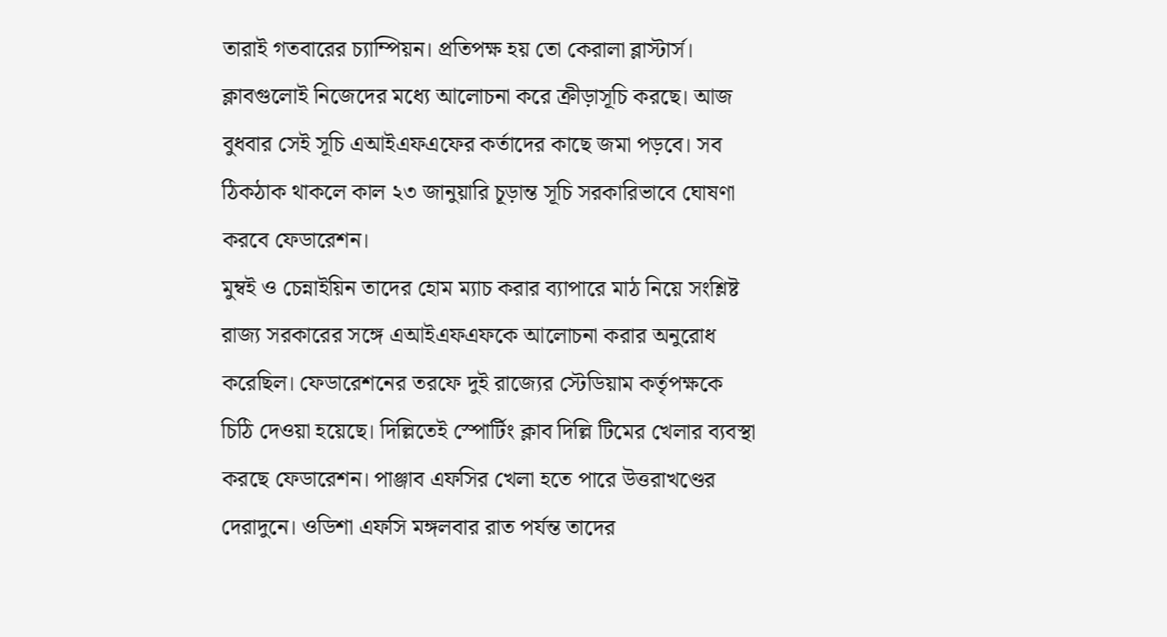তারাই গতবারের চ্যাম্পিয়ন। প্রতিপক্ষ হয় তো কেরালা ব্লাস্টার্স। ক্লাবগুলোই নিজেদের মধ্যে আলোচনা করে ক্রীড়াসূচি করছে। আজ বুধবার সেই সূচি এআইএফএফের কর্তাদের কাছে জমা পড়বে। সব ঠিকঠাক থাকলে কাল ২৩ জানুয়ারি চূড়ান্ত সূচি সরকারিভাবে ঘোষণা করবে ফেডারেশন।
মুম্বই ও চেন্নাইয়িন তাদের হোম ম্যাচ করার ব্যাপারে মাঠ নিয়ে সংশ্লিষ্ট রাজ্য সরকারের সঙ্গে এআইএফএফকে আলোচনা করার অনুরোধ করেছিল। ফেডারেশনের তরফে দুই রাজ্যের স্টেডিয়াম কর্তৃপক্ষকে চিঠি দেওয়া হয়েছে। দিল্লিতেই স্পোর্টিং ক্লাব দিল্লি টিমের খেলার ব্যবস্থা করছে ফেডারেশন। পাঞ্জাব এফসির খেলা হতে পারে উত্তরাখণ্ডের দেরাদুনে। ওডিশা এফসি মঙ্গলবার রাত পর্যন্ত তাদের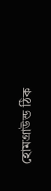হোমগ্রাউন্ড ঠিক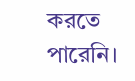করতে পারেনি।